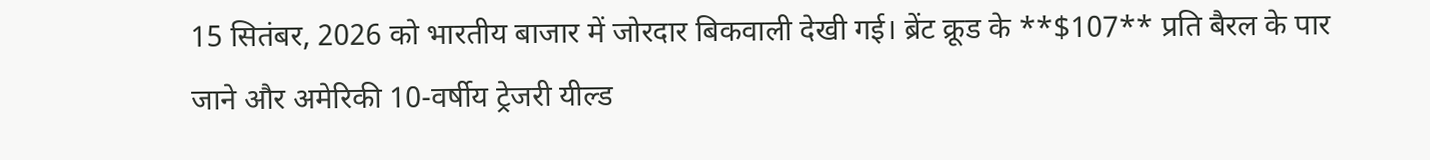15 सितंबर, 2026 को भारतीय बाजार में जोरदार बिकवाली देखी गई। ब्रेंट क्रूड के **$107** प्रति बैरल के पार जाने और अमेरिकी 10-वर्षीय ट्रेजरी यील्ड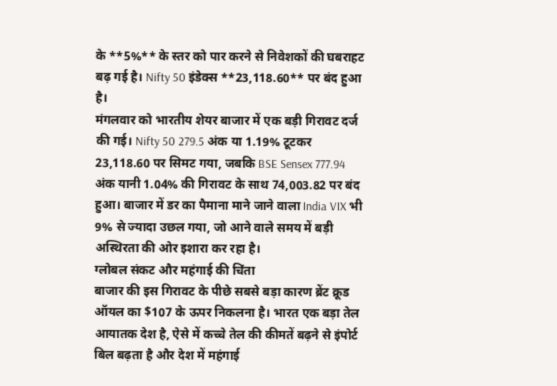के **5%** के स्तर को पार करने से निवेशकों की घबराहट बढ़ गई है। Nifty 50 इंडेक्स **23,118.60** पर बंद हुआ है।
मंगलवार को भारतीय शेयर बाजार में एक बड़ी गिरावट दर्ज की गई। Nifty 50 279.5 अंक या 1.19% टूटकर 23,118.60 पर सिमट गया, जबकि BSE Sensex 777.94 अंक यानी 1.04% की गिरावट के साथ 74,003.82 पर बंद हुआ। बाजार में डर का पैमाना माने जाने वाला India VIX भी 9% से ज्यादा उछल गया, जो आने वाले समय में बड़ी अस्थिरता की ओर इशारा कर रहा है।
ग्लोबल संकट और महंगाई की चिंता
बाजार की इस गिरावट के पीछे सबसे बड़ा कारण ब्रेंट क्रूड ऑयल का $107 के ऊपर निकलना है। भारत एक बड़ा तेल आयातक देश है, ऐसे में कच्चे तेल की कीमतें बढ़ने से इंपोर्ट बिल बढ़ता है और देश में महंगाई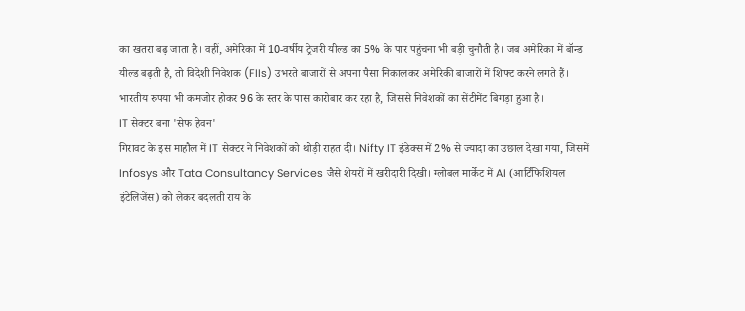का खतरा बढ़ जाता है। वहीं, अमेरिका में 10-वर्षीय ट्रेजरी यील्ड का 5% के पार पहुंचना भी बड़ी चुनौती है। जब अमेरिका में बॉन्ड यील्ड बढ़ती है, तो विदेशी निवेशक (FIIs) उभरते बाजारों से अपना पैसा निकालकर अमेरिकी बाजारों में शिफ्ट करने लगते हैं। भारतीय रुपया भी कमजोर होकर 96 के स्तर के पास कारोबार कर रहा है, जिससे निवेशकों का सेंटीमेंट बिगड़ा हुआ है।
IT सेक्टर बना 'सेफ हेवन'
गिरावट के इस माहौल में IT सेक्टर ने निवेशकों को थोड़ी राहत दी। Nifty IT इंडेक्स में 2% से ज्यादा का उछाल देखा गया, जिसमें Infosys और Tata Consultancy Services जैसे शेयरों में खरीदारी दिखी। ग्लोबल मार्केट में AI (आर्टिफिशियल इंटेलिजेंस) को लेकर बदलती राय के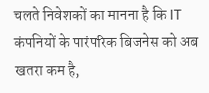चलते निवेशकों का मानना है कि IT कंपनियों के पारंपरिक बिजनेस को अब खतरा कम है,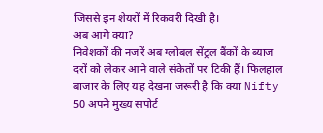जिससे इन शेयरों में रिकवरी दिखी है।
अब आगे क्या?
निवेशकों की नजरें अब ग्लोबल सेंट्रल बैंकों के ब्याज दरों को लेकर आने वाले संकेतों पर टिकी हैं। फिलहाल बाजार के लिए यह देखना जरूरी है कि क्या Nifty 50 अपने मुख्य सपोर्ट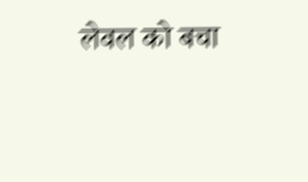लेवल को बचा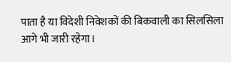पाता है या विदेशी निवेशकों की बिकवाली का सिलसिला आगे भी जारी रहेगा।